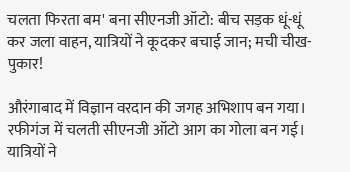चलता फिरता बम' बना सीएनजी ऑटो: बीच सड़क धूं-धूं कर जला वाहन, यात्रियों ने कूदकर बचाई जान; मची चीख-पुकार!

औरंगाबाद में विज्ञान वरदान की जगह अभिशाप बन गया। रफीगंज में चलती सीएनजी ऑटो आग का गोला बन गई। यात्रियों ने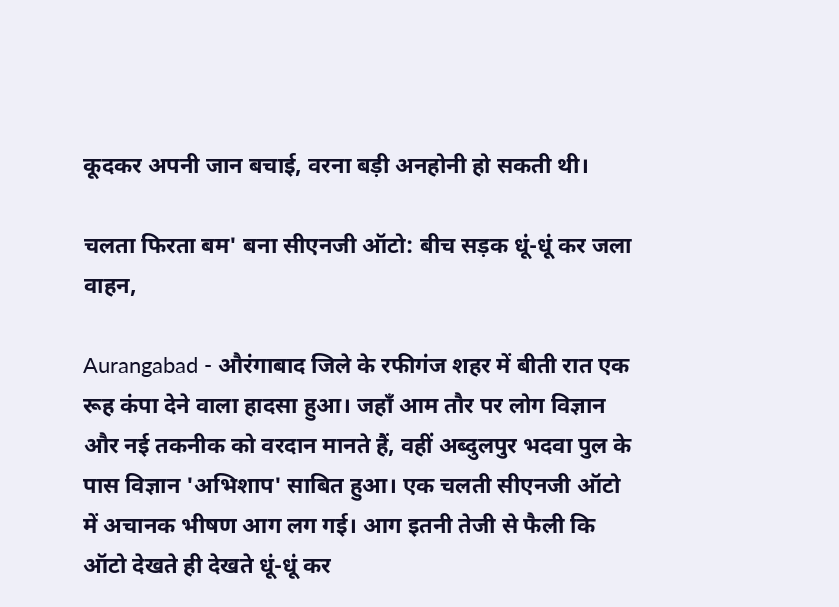कूदकर अपनी जान बचाई, वरना बड़ी अनहोनी हो सकती थी।

चलता फिरता बम' बना सीएनजी ऑटो: बीच सड़क धूं-धूं कर जला वाहन,

Aurangabad - औरंगाबाद जिले के रफीगंज शहर में बीती रात एक रूह कंपा देने वाला हादसा हुआ। जहाँ आम तौर पर लोग विज्ञान और नई तकनीक को वरदान मानते हैं, वहीं अब्दुलपुर भदवा पुल के पास विज्ञान 'अभिशाप' साबित हुआ। एक चलती सीएनजी ऑटो में अचानक भीषण आग लग गई। आग इतनी तेजी से फैली कि ऑटो देखते ही देखते धूं-धूं कर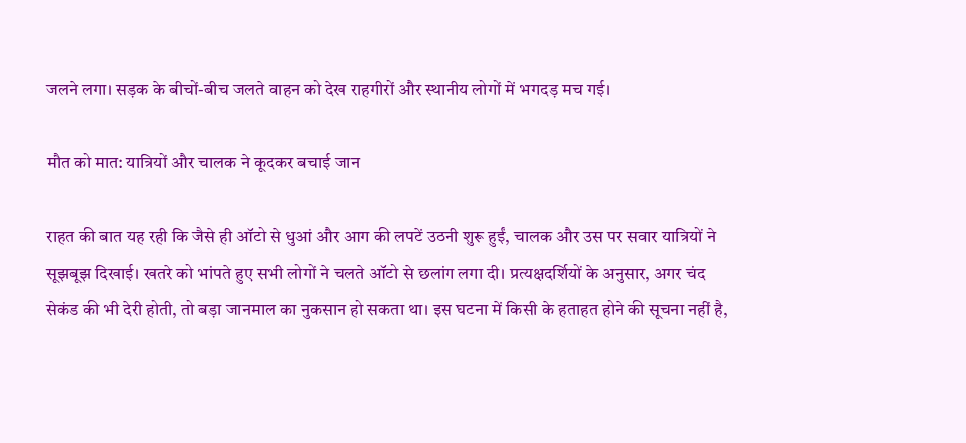जलने लगा। सड़क के बीचों-बीच जलते वाहन को देख राहगीरों और स्थानीय लोगों में भगदड़ मच गई।

मौत को मात: यात्रियों और चालक ने कूदकर बचाई जान

राहत की बात यह रही कि जैसे ही ऑटो से धुआं और आग की लपटें उठनी शुरू हुईं, चालक और उस पर सवार यात्रियों ने सूझबूझ दिखाई। खतरे को भांपते हुए सभी लोगों ने चलते ऑटो से छलांग लगा दी। प्रत्यक्षदर्शियों के अनुसार, अगर चंद सेकंड की भी देरी होती, तो बड़ा जानमाल का नुकसान हो सकता था। इस घटना में किसी के हताहत होने की सूचना नहीं है,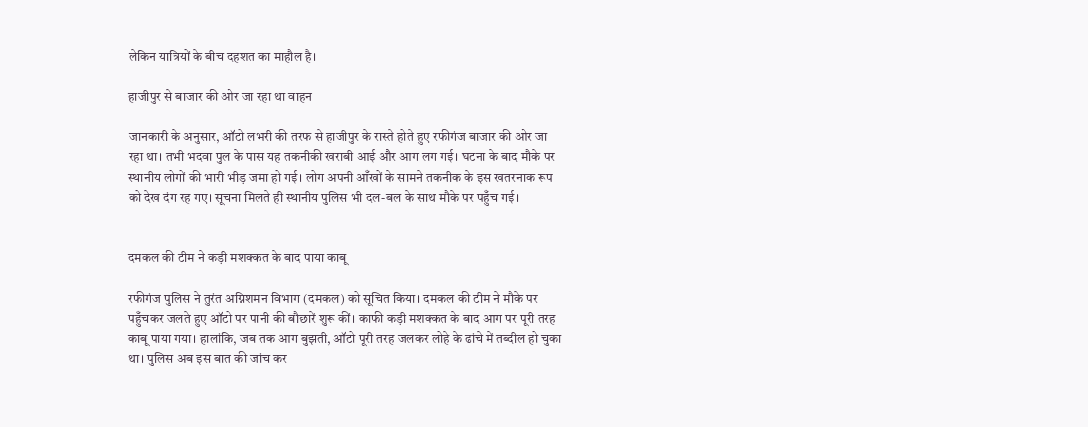लेकिन यात्रियों के बीच दहशत का माहौल है।

हाजीपुर से बाजार की ओर जा रहा था वाहन

जानकारी के अनुसार, ऑटो लभरी की तरफ से हाजीपुर के रास्ते होते हुए रफीगंज बाजार की ओर जा रहा था। तभी भदवा पुल के पास यह तकनीकी खराबी आई और आग लग गई। घटना के बाद मौके पर स्थानीय लोगों की भारी भीड़ जमा हो गई। लोग अपनी आँखों के सामने तकनीक के इस खतरनाक रूप को देख दंग रह गए। सूचना मिलते ही स्थानीय पुलिस भी दल-बल के साथ मौके पर पहुँच गई।


दमकल की टीम ने कड़ी मशक्कत के बाद पाया काबू

रफीगंज पुलिस ने तुरंत अग्निशमन विभाग (दमकल) को सूचित किया। दमकल की टीम ने मौके पर पहुँचकर जलते हुए ऑटो पर पानी की बौछारें शुरू कीं। काफी कड़ी मशक्कत के बाद आग पर पूरी तरह काबू पाया गया। हालांकि, जब तक आग बुझती, ऑटो पूरी तरह जलकर लोहे के ढांचे में तब्दील हो चुका था। पुलिस अब इस बात की जांच कर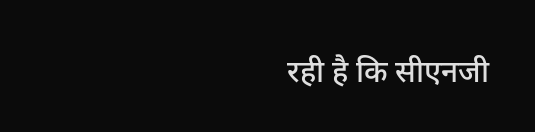रही है कि सीएनजी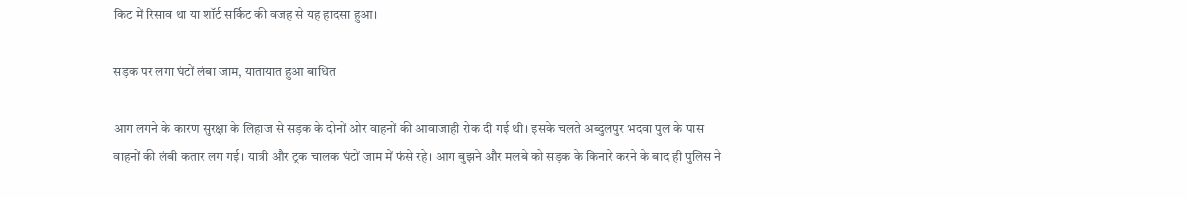किट में रिसाव था या शॉर्ट सर्किट की वजह से यह हादसा हुआ।

सड़क पर लगा घंटों लंबा जाम, यातायात हुआ बाधित

आग लगने के कारण सुरक्षा के लिहाज से सड़क के दोनों ओर वाहनों की आवाजाही रोक दी गई थी। इसके चलते अब्दुलपुर भदवा पुल के पास वाहनों की लंबी कतार लग गई। यात्री और ट्रक चालक घंटों जाम में फंसे रहे। आग बुझने और मलबे को सड़क के किनारे करने के बाद ही पुलिस ने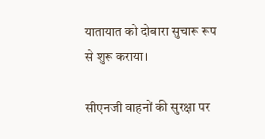यातायात को दोबारा सुचारू रूप से शुरू कराया।

सीएनजी वाहनों की सुरक्षा पर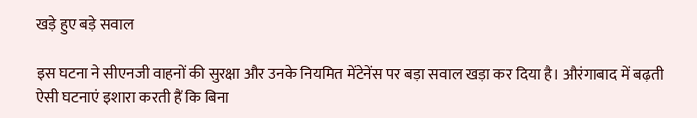खड़े हुए बड़े सवाल

इस घटना ने सीएनजी वाहनों की सुरक्षा और उनके नियमित मेंटेनेंस पर बड़ा सवाल खड़ा कर दिया है। औरंगाबाद में बढ़ती ऐसी घटनाएं इशारा करती हैं कि बिना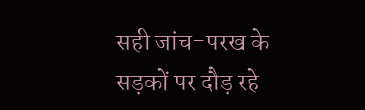सही जांच-परख के सड़कों पर दौड़ रहे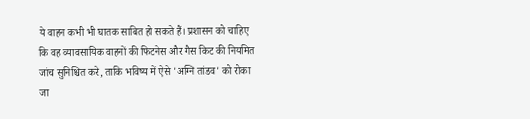ये वाहन कभी भी घातक साबित हो सकते हैं। प्रशासन को चाहिए कि वह व्यावसायिक वाहनों की फिटनेस और गैस किट की नियमित जांच सुनिश्चित करे, ताकि भविष्य में ऐसे 'अग्नि तांडव' को रोका जा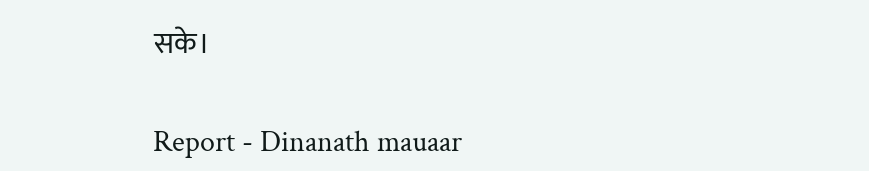सके।

Report - Dinanath mauaar